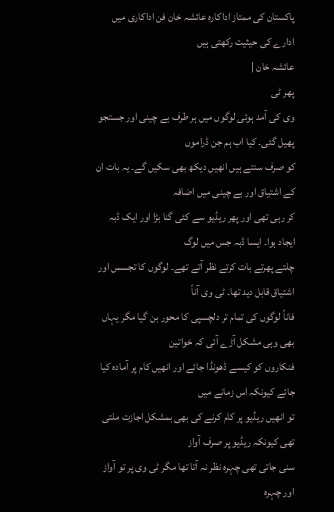پاکستان کی ممتاز اداکارہ عائشہ خان فن اداکاری میں ادارے کی حیثیت رکھتی ہیں
عائشہ خان |
پھر ٹی
وی کی آمد ہوئی لوگوں میں ہر طرف بے چینی اور جستجو پھیل گئی۔ کیا اب ہم جن ڈراموں
کو صرف سنتے ہیں انھیں دیکھ بھی سکیں گے۔ یہ بات ان کے اشتیاق اور بے چینی میں اضافہ
کر رہی تھی اور پھر ریڈیو سے کئی گنا بڑا اور ایک ڈبہ ایجاد ہوا۔ ایسا ڈبہ جس میں لوگ
چلتے پھرتے بات کرتے نظر آتے تھے۔ لوگوں کا تجسس اور اشتیاق قابل دید تھا۔ ٹی وی آناً
فاناً لوگوں کی تمام تر دلچسپی کا محور بن گیا مگر یہاں بھی وہی مشکل آڑے آئی کہ خواتین
فنکاروں کو کیسے ڈھونڈا جائے اور انھیں کام پر آمادہ کیا جائے کیونکہ اس زمانے میں
تو انھیں ریڈیو پر کام کرنے کی بھی بمشکل اجازت ملتی تھی کیونکہ ریڈیو پر صرف آواز
سنی جاتی تھی چہرہ نظر نہ آتا تھا مگر ٹی وی پر تو آواز اور چہرہ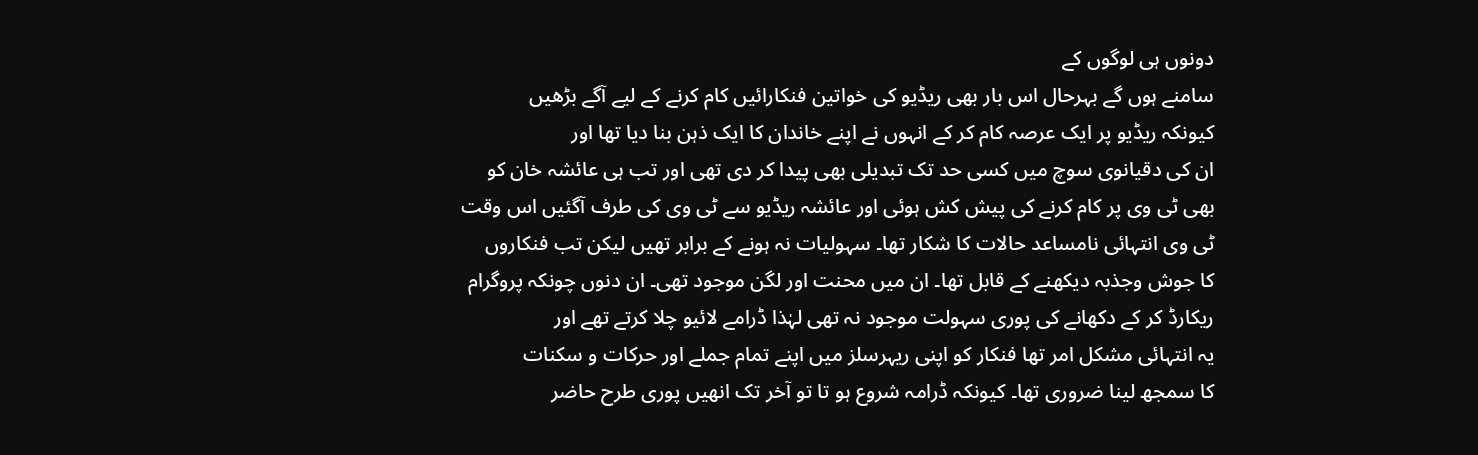دونوں ہی لوگوں کے
سامنے ہوں گے بہرحال اس بار بھی ریڈیو کی خواتین فنکارائیں کام کرنے کے لیے آگے بڑھیں
کیونکہ ریڈیو پر ایک عرصہ کام کر کے انہوں نے اپنے خاندان کا ایک ذہن بنا دیا تھا اور
ان کی دقیانوی سوچ میں کسی حد تک تبدیلی بھی پیدا کر دی تھی اور تب ہی عائشہ خان کو
بھی ٹی وی پر کام کرنے کی پیش کش ہوئی اور عائشہ ریڈیو سے ٹی وی کی طرف آگئیں اس وقت
ٹی وی انتہائی نامساعد حالات کا شکار تھا۔ سہولیات نہ ہونے کے برابر تھیں لیکن تب فنکاروں
کا جوش وجذبہ دیکھنے کے قابل تھا۔ ان میں محنت اور لگن موجود تھی۔ ان دنوں چونکہ پروگرام
ریکارڈ کر کے دکھانے کی پوری سہولت موجود نہ تھی لہٰذا ڈرامے لائیو چلا کرتے تھے اور
یہ انتہائی مشکل امر تھا فنکار کو اپنی ریہرسلز میں اپنے تمام جملے اور حرکات و سکنات
کا سمجھ لینا ضروری تھا۔ کیونکہ ڈرامہ شروع ہو تا تو آخر تک انھیں پوری طرح حاضر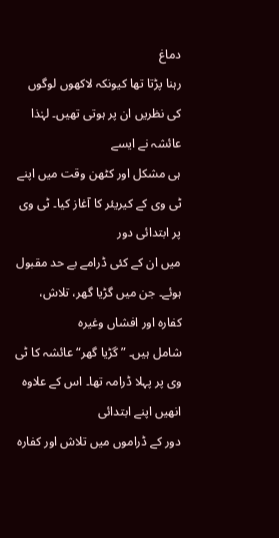دماغ
رہنا پڑتا تھا کیونکہ لاکھوں لوگوں کی نظریں ان پر ہوتی تھیں۔ لہٰذا عائشہ نے ایسے
ہی مشکل اور کٹھن وقت میں اپنے ٹی وی کے کیریئر کا آغاز کیا۔ ٹی وی پر ابتدائی دور
میں ان کے کئی ڈرامے بے حد مقبول ہوئے۔ جن میں گڑیا گھر، تلاش، کفارہ اور افشاں وغیرہ
شامل ہیں۔ ”گڑیا گھر“ عائشہ کا ٹی وی پر پہلا ڈرامہ تھا۔ اس کے علاوہ انھیں اپنے ابتدائی
دور کے ڈراموں میں تلاش اور کفارہ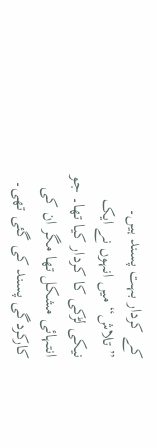کے کردار بہت پسند ہیں۔ ”تلاش“ میں انہوں نے ایک
نیکی لڑکی کا کردار کیا تھا۔ جو انتہائی مشکل تھا مگر ان کی کارکردگی پسند کی گئی تھی۔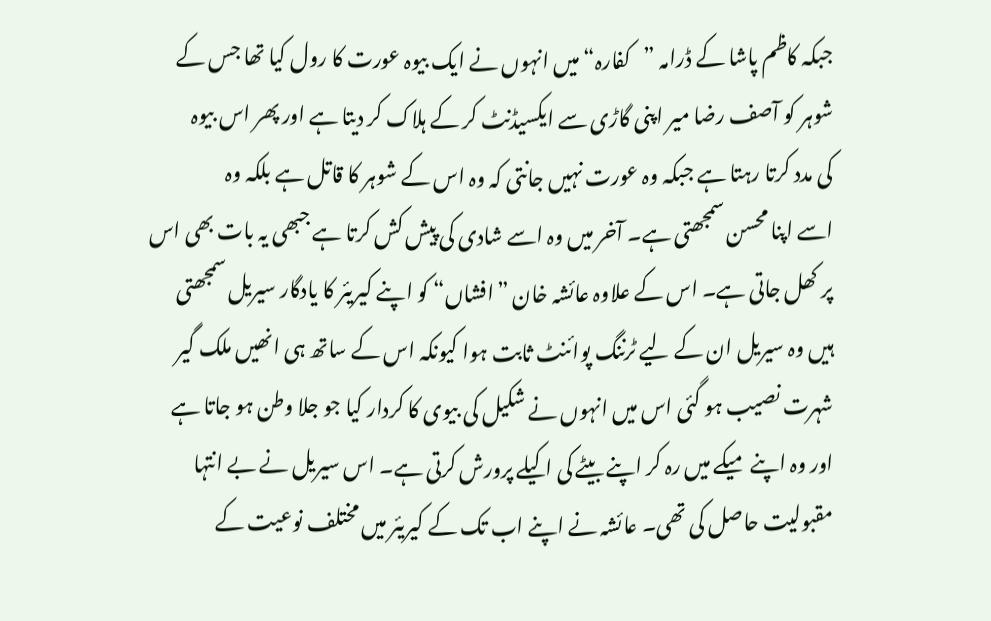جبکہ کاظم پاشا کے ڈرامہ ”کفارہ“ میں انہوں نے ایک بیوہ عورت کا رول کیا تھا جس کے
شوہر کو آصف رضا میر اپنی گاڑی سے ایکسیڈنٹ کر کے ہلاک کر دیتا ہے اور پھر اس بیوہ
کی مدد کرتا رہتا ہے جبکہ وہ عورت نہیں جانتی کہ وہ اس کے شوہر کا قاتل ہے بلکہ وہ
اسے اپنا محسن سمجھتی ہے۔ آخر میں وہ اسے شادی کی پیش کش کرتا ہے جبھی یہ بات بھی اس
پر کھل جاتی ہے۔ اس کے علاوہ عائشہ خان ”افشاں“ کو اپنے کیریئر کا یادگار سیریل سمجھتی
ہیں وہ سیریل ان کے لیے ٹرننگ پوائنٹ ثابت ہوا کیونکہ اس کے ساتھ ہی انھیں ملک گیر
شہرت نصیب ہو گئی اس میں انہوں نے شکیل کی بیوی کا کردار کیا جو جلا وطن ہو جاتا ہے
اور وہ اپنے میکے میں رہ کر اپنے بیٹے کی اکیلے پرورش کرتی ہے۔ اس سیریل نے بے انتہا
مقبولیت حاصل کی تھی۔ عائشہ نے اپنے اب تک کے کیریئر میں مختلف نوعیت کے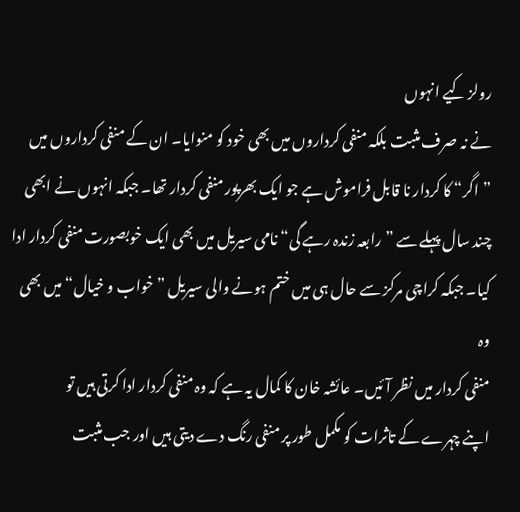رولز کیے انہوں
نے نہ صرف مثبت بلکہ منفی کرداروں میں بھی خود کو منوایا۔ ان کے منفی کرداروں میں
”اگر“ کا کردار نا قابل فراموش ہے جو ایک بھرپور منفی کردار تھا۔ جبکہ انہوں نے ابھی
چند سال پہلے سے ”رابعہ زندہ رہے گی“ نامی سیریل میں بھی ایک خوبصورت منفی کردار ادا
کیا۔ جبکہ کراچی مرکز سے حال ہی میں ختم ہونے والی سیریل ”خواب و خیال“ میں بھی وہ
منفی کردار میں نظر آئیں۔ عائشہ خان کا کمال یہ ہے کہ وہ منفی کردار ادا کرتی ہیں تو
اپنے چہرے کے تاثرات کو مکمل طور پر منفی رنگ دے دیتی ہیں اور جب مثبت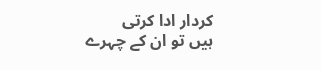کردار ادا کرتی
ہیں تو ان کے چہرے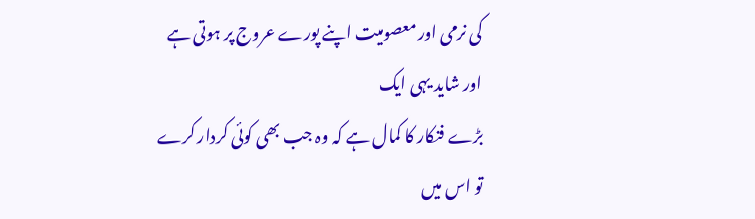کی نرمی اور معصومیت اپنے پورے عروج پر ہوتی ہے اور شاید یہی ایک
بڑے فنکار کا کمال ہے کہ وہ جب بھی کوئی کردار کرے تو اس میں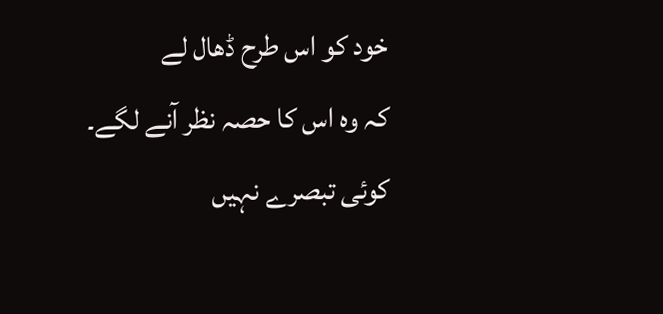خود کو اس طرح ڈھال لے
کہ وہ اس کا حصہ نظر آنے لگے۔
کوئی تبصرے نہیں